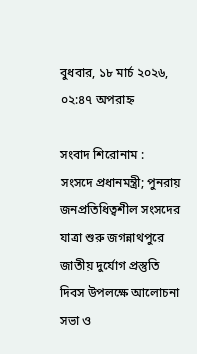বুধবার, ১৮ মার্চ ২০২৬, ০২:৪৭ অপরাহ্ন

সংবাদ শিরোনাম :
সংসদে প্রধানমন্ত্রী; পুনরায় জনপ্রতিধিত্বশীল সংসদের যাত্রা শুরু জগন্নাথপুরে জাতীয় দুর্যোগ প্রস্তুতি দিবস উপলক্ষে আলোচনা সভা ও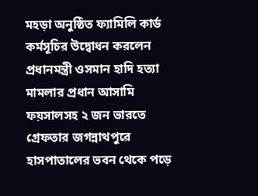মহড়া অনুষ্ঠিত ফ্যামিলি কার্ড কর্মসূচির উদ্বোধন করলেন প্রধানমন্ত্রী ওসমান হাদি হত্যা মামলার প্রধান আসামি ফয়সালসহ ২ জন ভারতে গ্রেফতার জগন্নাথপুরে হাসপাতালের ভবন থেকে পড়ে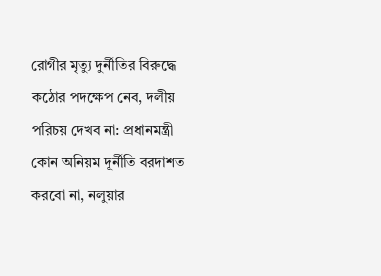রোগীর মৃত্যু দুর্নীতির বিরুদ্ধে কঠোর পদক্ষেপ নেব, দলীয় পরিচয় দেখব না: প্রধানমন্ত্রী কোন অনিয়ম দূর্নীতি বরদাশত করবো না, নলুয়ার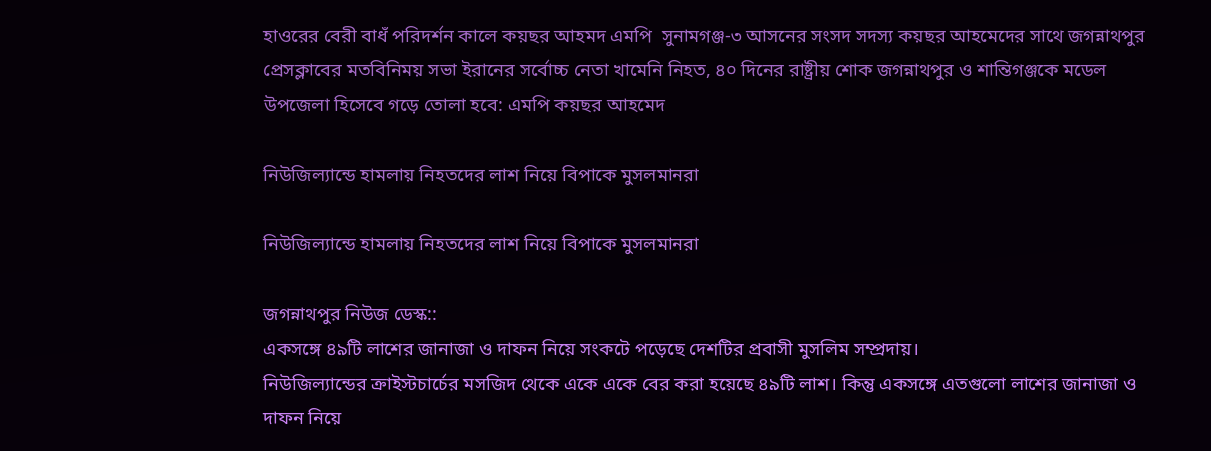হাওরের বেরী বাধঁ পরিদর্শন কালে কয়ছর আহমদ এমপি  সুনামগঞ্জ-৩ আসনের সংসদ সদস্য কয়ছর আহমেদের সাথে জগন্নাথপুর প্রেসক্লাবের মতবিনিময় সভা ইরানের সর্বোচ্চ নেতা খামেনি নিহত, ৪০ দিনের রাষ্ট্রীয় শোক জগন্নাথপুর ও শান্তিগঞ্জকে মডেল উপজেলা হিসেবে গড়ে তোলা হবে: এমপি কয়ছর আহমেদ

নিউজিল্যান্ডে হামলায় নিহতদের লাশ নিয়ে বিপাকে মুসলমানরা

নিউজিল্যান্ডে হামলায় নিহতদের লাশ নিয়ে বিপাকে মুসলমানরা

জগন্নাথপুর নিউজ ডেস্ক::
একসঙ্গে ৪৯টি লাশের জানাজা ও দাফন নিয়ে সংকটে পড়েছে দেশটির প্রবাসী মুসলিম সম্প্রদায়।
নিউজিল্যান্ডের ক্রাইস্টচার্চের মসজিদ থেকে একে একে বের করা হয়েছে ৪৯টি লাশ। কিন্তু একসঙ্গে এতগুলো লাশের জানাজা ও দাফন নিয়ে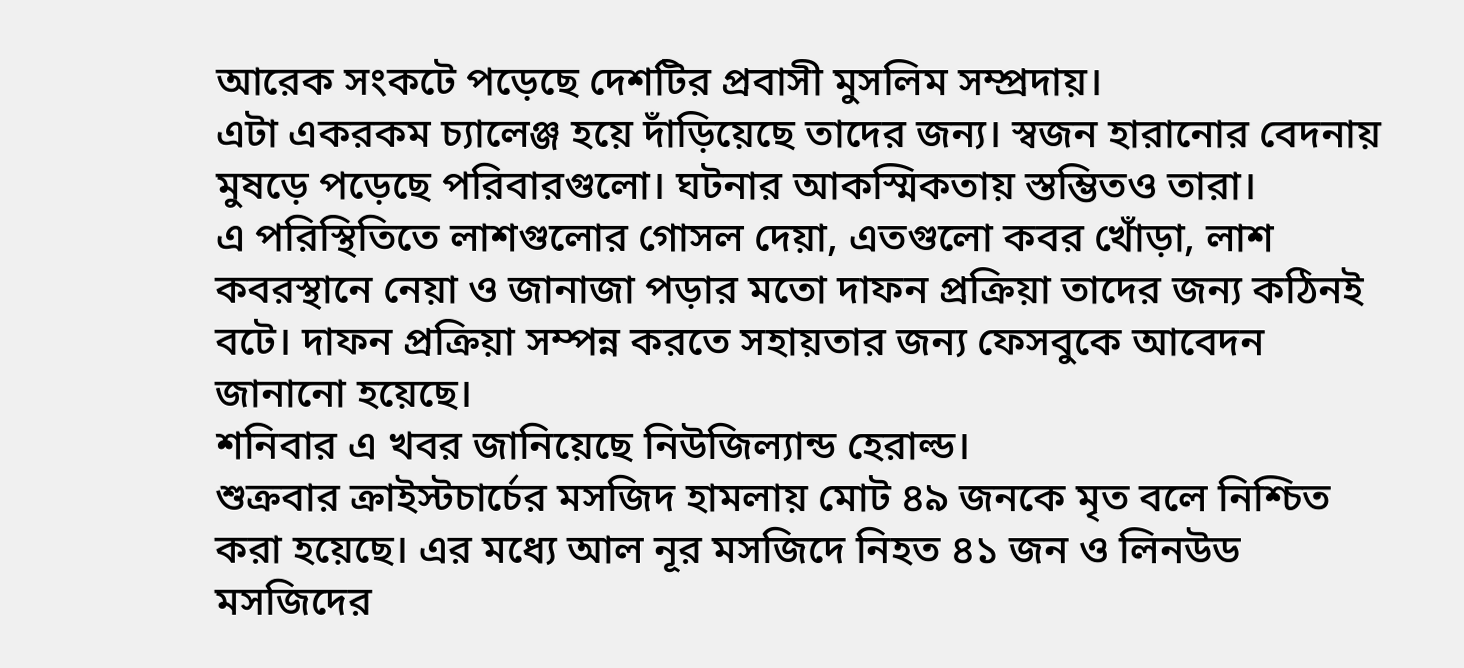আরেক সংকটে পড়েছে দেশটির প্রবাসী মুসলিম সম্প্রদায়।
এটা একরকম চ্যালেঞ্জ হয়ে দাঁড়িয়েছে তাদের জন্য। স্বজন হারানোর বেদনায় মুষড়ে পড়েছে পরিবারগুলো। ঘটনার আকস্মিকতায় স্তম্ভিতও তারা।
এ পরিস্থিতিতে লাশগুলোর গোসল দেয়া, এতগুলো কবর খোঁড়া, লাশ কবরস্থানে নেয়া ও জানাজা পড়ার মতো দাফন প্রক্রিয়া তাদের জন্য কঠিনই বটে। দাফন প্রক্রিয়া সম্পন্ন করতে সহায়তার জন্য ফেসবুকে আবেদন জানানো হয়েছে।
শনিবার এ খবর জানিয়েছে নিউজিল্যান্ড হেরাল্ড।
শুক্রবার ক্রাইস্টচার্চের মসজিদ হামলায় মোট ৪৯ জনকে মৃত বলে নিশ্চিত করা হয়েছে। এর মধ্যে আল নূর মসজিদে নিহত ৪১ জন ও লিনউড মসজিদের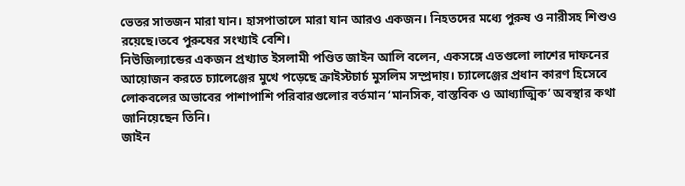ভেতর সাতজন মারা যান। হাসপাতালে মারা যান আরও একজন। নিহতদের মধ্যে পুরুষ ও নারীসহ শিশুও রয়েছে।তবে পুরুষের সংখ্যাই বেশি।
নিউজিল্যান্ডের একজন প্রখ্যাত ইসলামী পণ্ডিত জাইন আলি বলেন, একসঙ্গে এতগুলো লাশের দাফনের আয়োজন করতে চ্যালেঞ্জের মুখে পড়েছে ক্রাইস্টচার্চ মুসলিম সম্প্রদায়। চ্যালেঞ্জের প্রধান কারণ হিসেবে লোকবলের অভাবের পাশাপাশি পরিবারগুলোর বর্তমান ‘মানসিক, বাস্তবিক ও আধ্যাত্মিক’ অবস্থার কথা জানিয়েছেন তিনি।
জাইন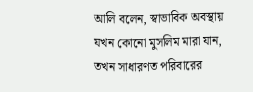আলি বলেন, স্বাভাবিক অবস্থায় যখন কোনো মুসলিম মারা যান, তখন সাধারণত পরিবারের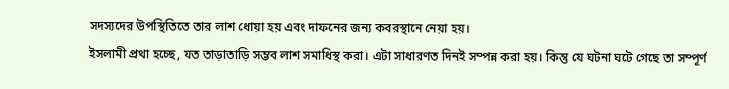সদস্যদের উপস্থিতিতে তার লাশ ধোয়া হয় এবং দাফনের জন্য কবরস্থানে নেয়া হয়।
ইসলামী প্রথা হচ্ছে, যত তাড়াতাড়ি সম্ভব লাশ সমাধিস্থ করা। এটা সাধারণত দিনই সম্পন্ন করা হয়। কিন্তু যে ঘটনা ঘটে গেছে তা সম্পূর্ণ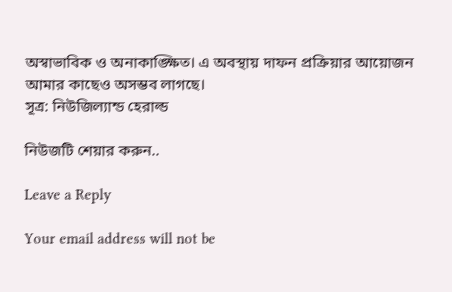অস্বাভাবিক ও অনাকাঙ্ক্ষিত। এ অবস্থায় দাফন প্রক্রিয়ার আয়োজন আমার কাছেও অসম্ভব লাগছে।
সূত্র: নিউজিল্যান্ড হেরাল্ড

নিউজটি শেয়ার করুন..

Leave a Reply

Your email address will not be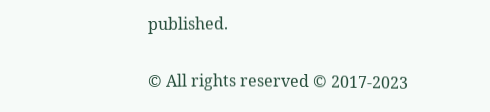published.

© All rights reserved © 2017-2023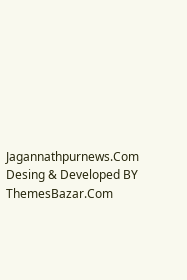Jagannathpurnews.Com
Desing & Developed BY ThemesBazar.Com